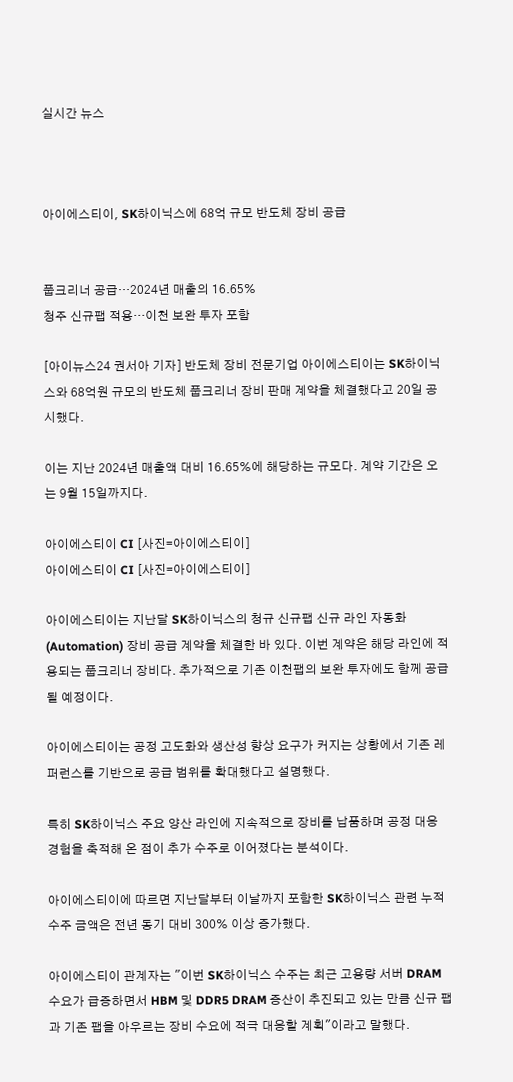실시간 뉴스



아이에스티이, SK하이닉스에 68억 규모 반도체 장비 공급


풉크리너 공급…2024년 매출의 16.65%
청주 신규팹 적용…이천 보완 투자 포함

[아이뉴스24 권서아 기자] 반도체 장비 전문기업 아이에스티이는 SK하이닉스와 68억원 규모의 반도체 풉크리너 장비 판매 계약을 체결했다고 20일 공시했다.

이는 지난 2024년 매출액 대비 16.65%에 해당하는 규모다. 계약 기간은 오는 9월 15일까지다.

아이에스티이 CI [사진=아이에스티이]
아이에스티이 CI [사진=아이에스티이]

아이에스티이는 지난달 SK하이닉스의 청규 신규팹 신규 라인 자동화(Automation) 장비 공급 계약을 체결한 바 있다. 이번 계약은 해당 라인에 적용되는 풉크리너 장비다. 추가적으로 기존 이천팹의 보완 투자에도 함께 공급될 예정이다.

아이에스티이는 공정 고도화와 생산성 향상 요구가 커지는 상황에서 기존 레퍼런스를 기반으로 공급 범위를 확대했다고 설명했다.

특히 SK하이닉스 주요 양산 라인에 지속적으로 장비를 납품하며 공정 대응 경험을 축적해 온 점이 추가 수주로 이어졌다는 분석이다.

아이에스티이에 따르면 지난달부터 이날까지 포함한 SK하이닉스 관련 누적 수주 금액은 전년 동기 대비 300% 이상 증가했다.

아이에스티이 관계자는 "이번 SK하이닉스 수주는 최근 고용량 서버 DRAM 수요가 급증하면서 HBM 및 DDR5 DRAM 증산이 추진되고 있는 만큼 신규 팹과 기존 팹을 아우르는 장비 수요에 적극 대응할 계획"이라고 말했다.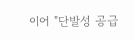이어 "단발성 공급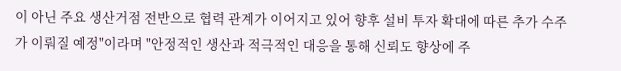이 아닌 주요 생산거점 전반으로 협력 관계가 이어지고 있어 향후 설비 투자 확대에 따른 추가 수주가 이뤄질 예정"이라며 "안정적인 생산과 적극적인 대응을 통해 신뢰도 향상에 주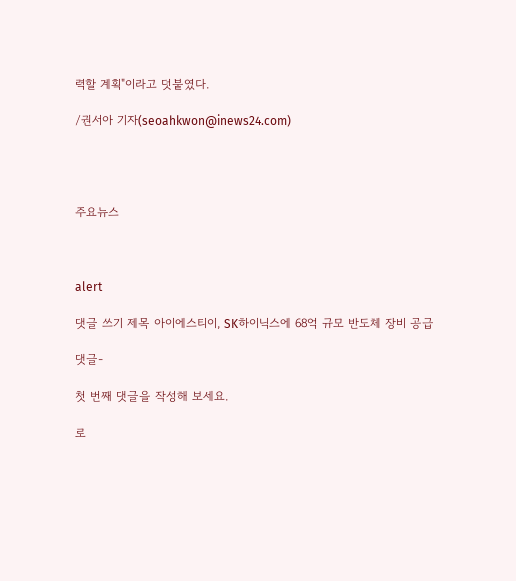력할 계획"이라고 덧붙였다.

/권서아 기자(seoahkwon@inews24.com)




주요뉴스



alert

댓글 쓰기 제목 아이에스티이, SK하이닉스에 68억 규모 반도체 장비 공급

댓글-

첫 번째 댓글을 작성해 보세요.

로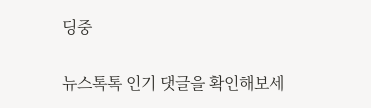딩중

뉴스톡톡 인기 댓글을 확인해보세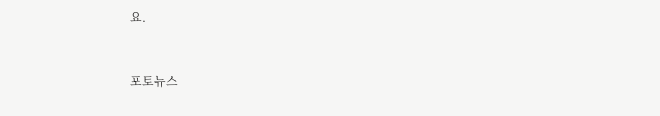요.



포토뉴스